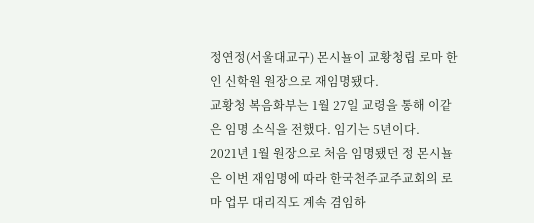정연정(서울대교구) 몬시뇰이 교황청립 로마 한인 신학원 원장으로 재임명됐다.
교황청 복음화부는 1월 27일 교령을 통해 이같은 임명 소식을 전했다. 임기는 5년이다.
2021년 1월 원장으로 처음 임명됐던 정 몬시뇰은 이번 재임명에 따라 한국천주교주교회의 로마 업무 대리직도 계속 겸임하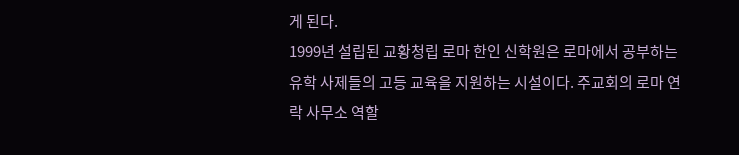게 된다.
1999년 설립된 교황청립 로마 한인 신학원은 로마에서 공부하는 유학 사제들의 고등 교육을 지원하는 시설이다. 주교회의 로마 연락 사무소 역할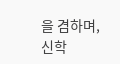을 겸하며, 신학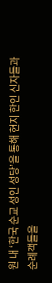원 내 ‘한국 순교 성인 성당’을 통해 현지 한인 신자들과 순례객들을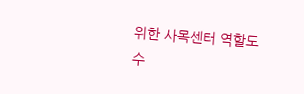위한 사목센터 역할도 수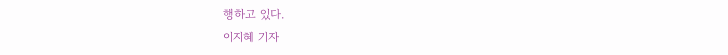행하고 있다.
이지혜 기자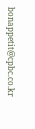bonappetit@cpbc.co.kr